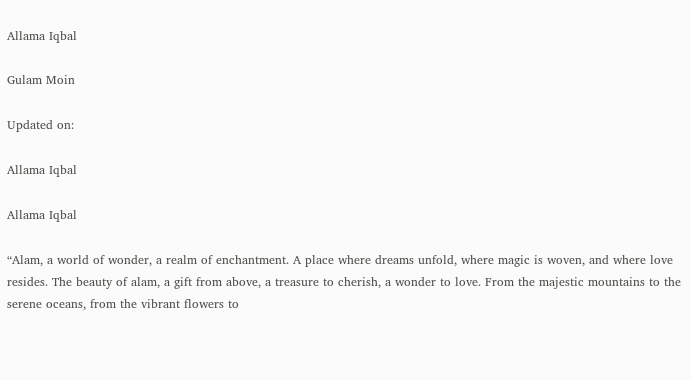Allama Iqbal

Gulam Moin

Updated on:

Allama Iqbal

Allama Iqbal

“Alam, a world of wonder, a realm of enchantment. A place where dreams unfold, where magic is woven, and where love resides. The beauty of alam, a gift from above, a treasure to cherish, a wonder to love. From the majestic mountains to the serene oceans, from the vibrant flowers to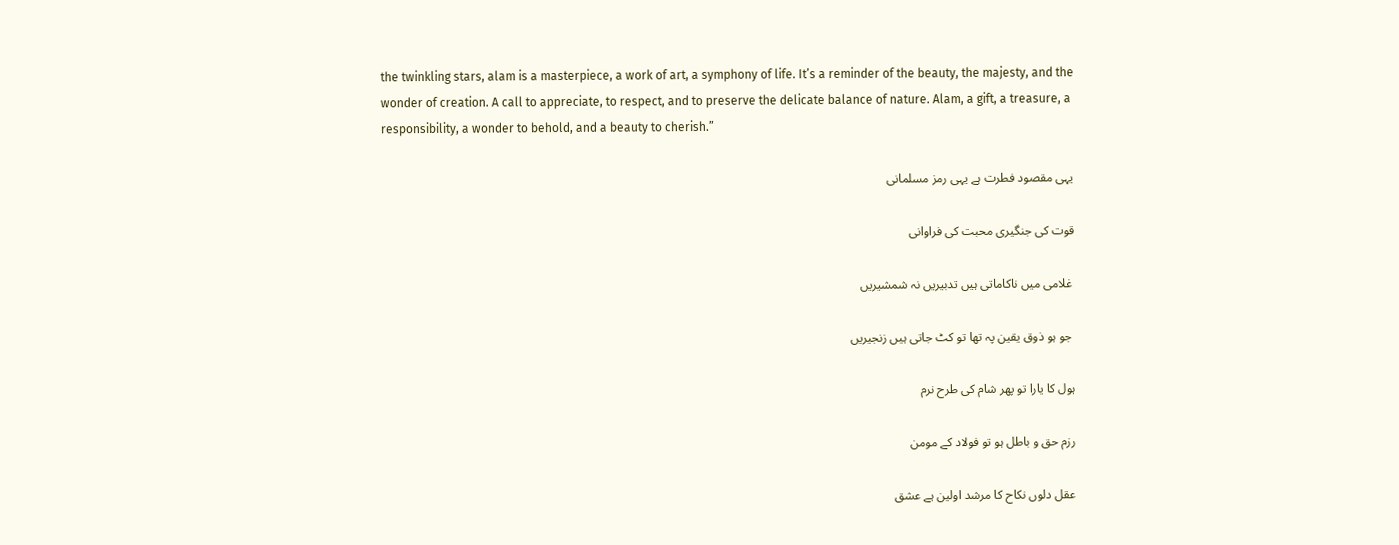the twinkling stars, alam is a masterpiece, a work of art, a symphony of life. It’s a reminder of the beauty, the majesty, and the wonder of creation. A call to appreciate, to respect, and to preserve the delicate balance of nature. Alam, a gift, a treasure, a responsibility, a wonder to behold, and a beauty to cherish.”

یہی مقصود فطرت ہے یہی رمز مسلمانی

قوت کی جنگیری محبت کی فراوانی

 غلامی میں ناکاماتی ہیں تدبیریں نہ شمشیریں

 جو ہو ذوق یقین پہ تھا تو کٹ جاتی ہیں زنجیریں

ہول کا یارا تو پھر شام کی طرح نرم

رزم حق و باطل ہو تو فولاد کے مومن

عقل دلوں نکاح کا مرشد اولین ہے عشق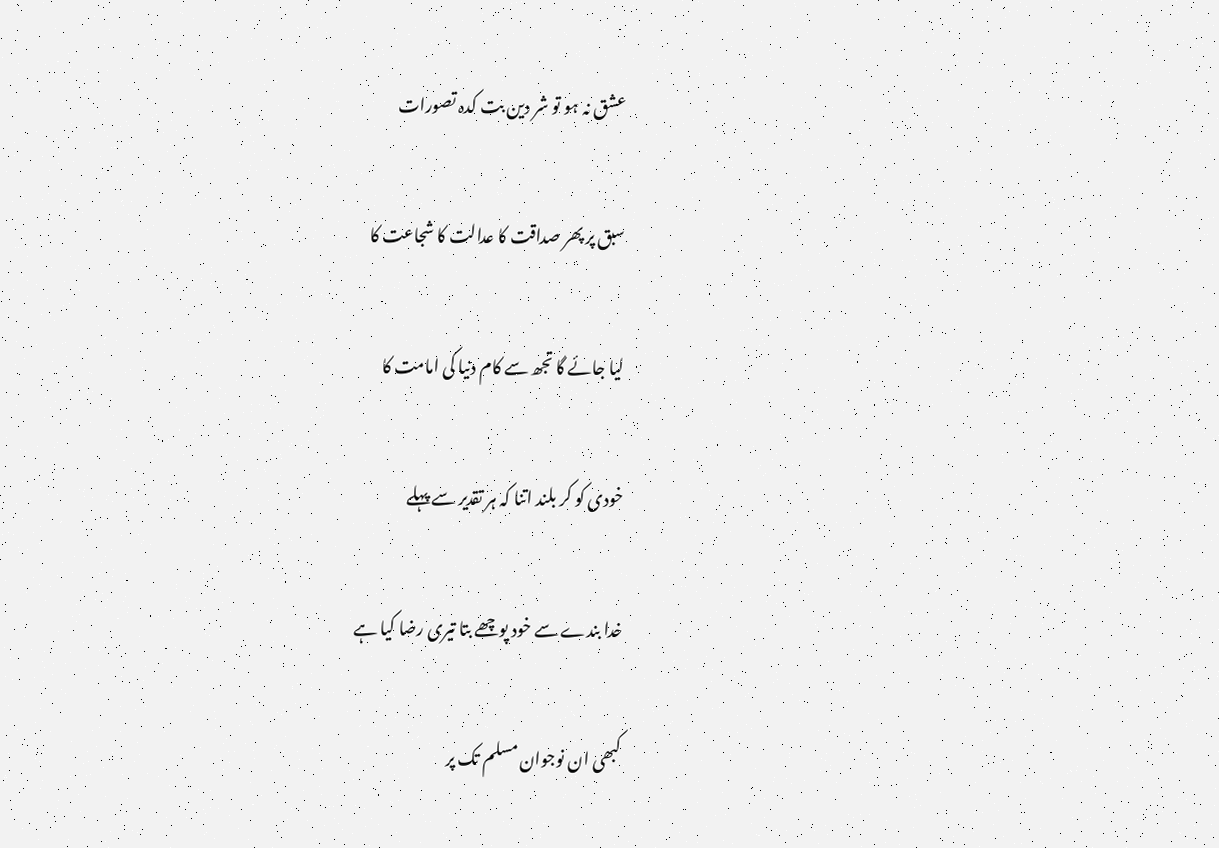عشق نہ ہو تو شر دین بت کدہ تصورات

سبق پر پھر صداقت کا عدالت کا شجاعت کا

لیا جائے گا تجھ سے کام دنیا کی امامت کا

خودی کو کر بلند اتنا کہ ہر تقدیر سے پہلے

خدا بندے سے خود پوچھے بتا تیری رضا کیا ہے

کبھی ان نوجوان مسلم تک پر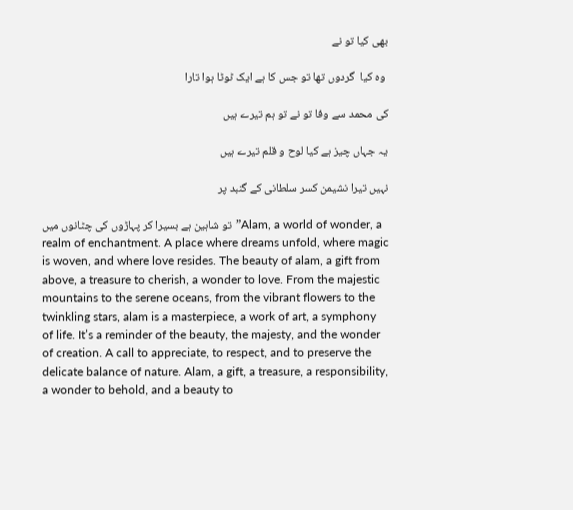بھی کیا تو نے

 وہ کیا  گردوں تھا تو جس کا ہے ایک ٹوٹا ہوا تارا

کی محمد سے وفا تو نے تو ہم تیرے ہیں

یہ جہاں چیز ہے کیا لوح و قلم تیرے ہیں

نہیں تیرا نشیمن کسر سلطانی کے گنبد پر

تو شاہین ہے بسیرا کر پہاڑوں کی چٹانوں میں”Alam, a world of wonder, a realm of enchantment. A place where dreams unfold, where magic is woven, and where love resides. The beauty of alam, a gift from above, a treasure to cherish, a wonder to love. From the majestic mountains to the serene oceans, from the vibrant flowers to the twinkling stars, alam is a masterpiece, a work of art, a symphony of life. It’s a reminder of the beauty, the majesty, and the wonder of creation. A call to appreciate, to respect, and to preserve the delicate balance of nature. Alam, a gift, a treasure, a responsibility, a wonder to behold, and a beauty to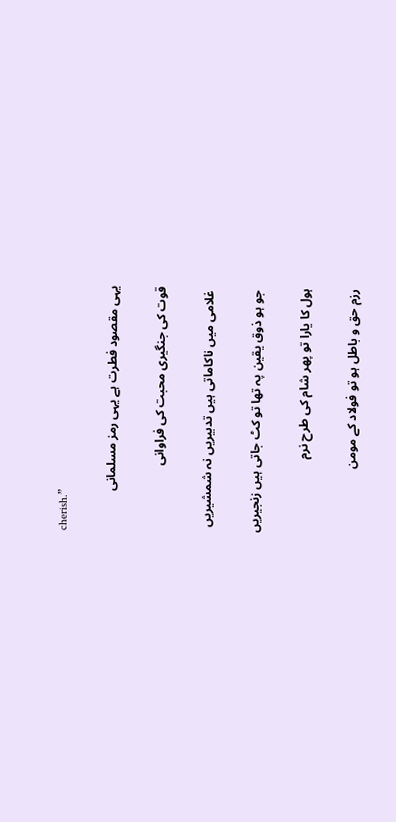cherish.”

یہی مقصود فطرت ہے یہی رمز مسلمانی

قوت کی جنگیری محبت کی فراوانی

 غلامی میں ناکاماتی ہیں تدبیریں نہ شمشیریں

 جو ہو ذوق یقین پہ تھا تو کٹ جاتی ہیں زنجیریں

ہول کا یارا تو پھر شام کی طرح نرم

رزم حق و باطل ہو تو فولاد کے مومن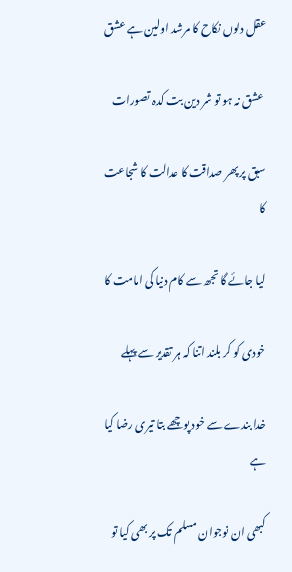عقل دلوں نکاح کا مرشد اولین ہے عشق

 عشق نہ ہو تو شر دین بت کدہ تصورات

سبق پر پھر صداقت کا عدالت کا شجاعت کا

لیا جائے گا تجھ سے کام دنیا کی امامت کا

خودی کو کر بلند اتنا کہ ہر تقدیر سے پہلے

خدا بندے سے خود پوچھے بتا تیری رضا کیا ہے

کبھی ان نوجوان مسلم تک پر بھی کیا تو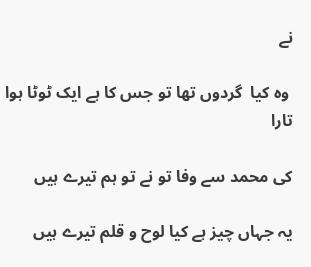نے

 وہ کیا  گردوں تھا تو جس کا ہے ایک ٹوٹا ہوا تارا

کی محمد سے وفا تو نے تو ہم تیرے ہیں

یہ جہاں چیز ہے کیا لوح و قلم تیرے ہیں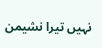نہیں تیرا نشیمن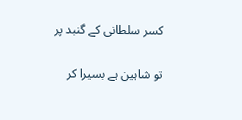کسر سلطانی کے گنبد پر

تو شاہین ہے بسیرا کر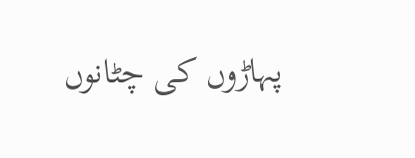پہاڑوں کی چٹانوں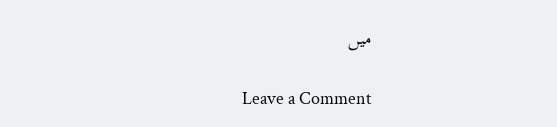میں

Leave a Comment